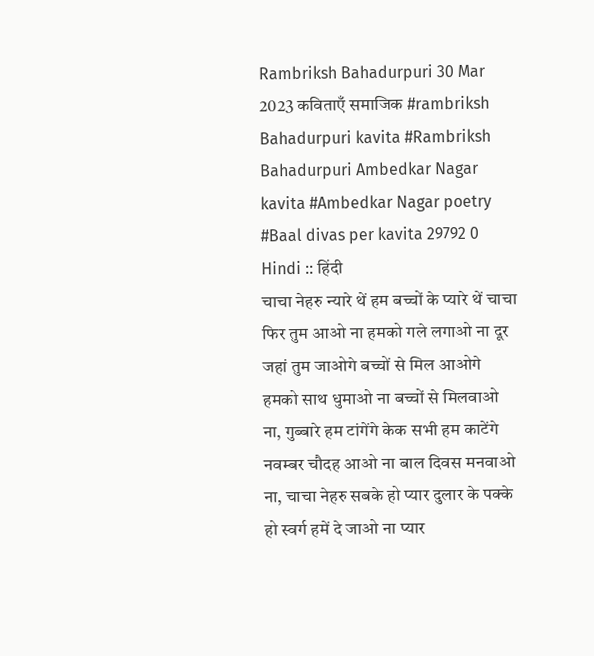Rambriksh Bahadurpuri 30 Mar 2023 कविताएँ समाजिक #rambriksh Bahadurpuri kavita #Rambriksh Bahadurpuri Ambedkar Nagar kavita #Ambedkar Nagar poetry #Baal divas per kavita 29792 0 Hindi :: हिंदी
चाचा नेहरु न्यारे थें हम बच्चों के प्यारे थें चाचा फिर तुम आओ ना हमको गले लगाओ ना दूर जहां तुम जाओगे बच्चों से मिल आओगे हमको साथ धुमाओ ना बच्चों से मिलवाओ ना, गुब्बारे हम टांगेंगे केक सभी हम काटेंगे नवम्बर चौदह आओ ना बाल दिवस मनवाओ ना, चाचा नेहरु सबके हो प्यार दुलार के पक्के हो स्वर्ग हमें दे जाओ ना प्यार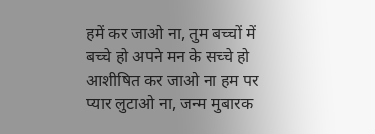हमें कर जाओ ना, तुम बच्चों में बच्चे हो अपने मन के सच्चे हो आशीषित कर जाओ ना हम पर प्यार लुटाओ ना, जन्म मुबारक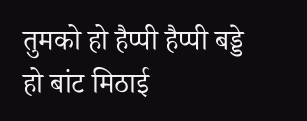तुमको हो हैप्पी हैप्पी बड्डे हो बांट मिठाई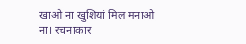खाओ ना खुशियां मिल मनाओ ना। रचनाकार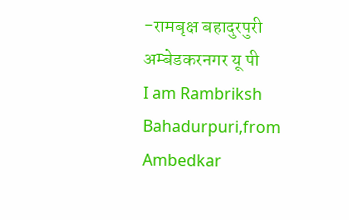-रामबृक्ष बहादुरपुरी अम्बेडकरनगर यू पी
I am Rambriksh Bahadurpuri,from Ambedkar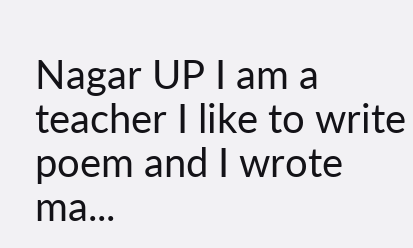Nagar UP I am a teacher I like to write poem and I wrote ma...